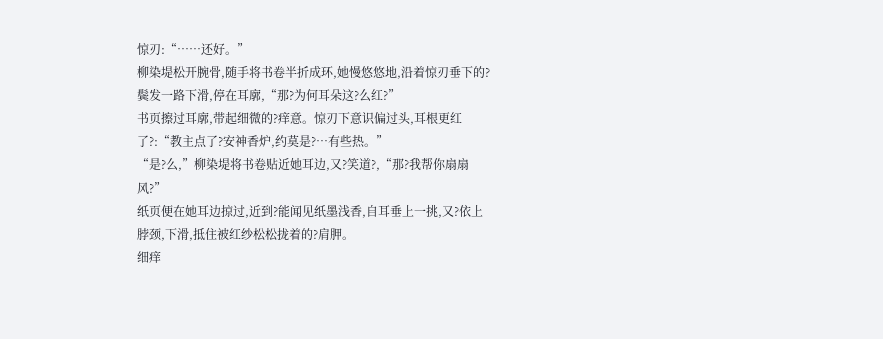惊刃:“……还好。”
柳染堤松开腕骨,随手将书卷半折成环,她慢悠悠地,沿着惊刃垂下的?鬓发一路下滑,停在耳廓,“那?为何耳朵这?么红?”
书页擦过耳廓,带起细微的?痒意。惊刃下意识偏过头,耳根更红了?:“教主点了?安神香炉,约莫是?…有些热。”
“是?么,”柳染堤将书卷贴近她耳边,又?笑道?,“那?我帮你扇扇风?”
纸页便在她耳边掠过,近到?能闻见纸墨浅香,自耳垂上一挑,又?依上脖颈,下滑,抵住被红纱松松拢着的?肩胛。
细痒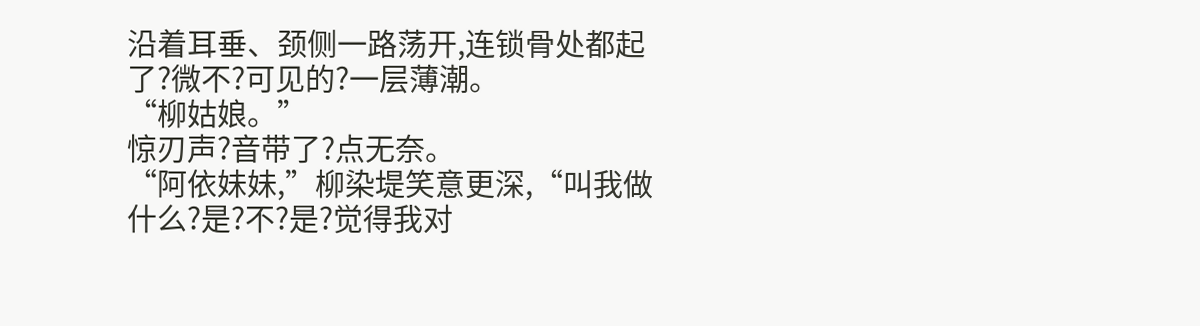沿着耳垂、颈侧一路荡开,连锁骨处都起了?微不?可见的?一层薄潮。
“柳姑娘。”
惊刃声?音带了?点无奈。
“阿依妹妹,”柳染堤笑意更深,“叫我做什么?是?不?是?觉得我对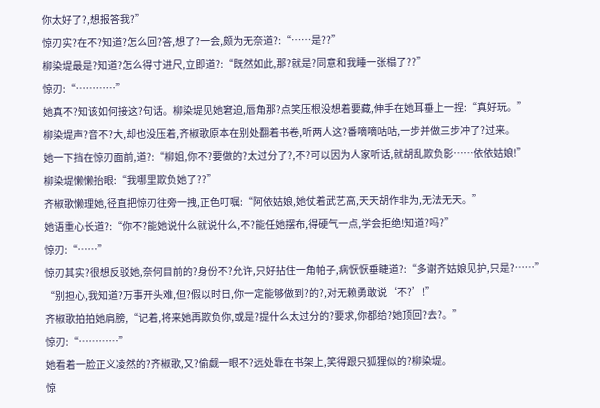你太好了?,想报答我?”
惊刃实?在不?知道?怎么回?答,想了?一会,颇为无奈道?:“……是??”
柳染堤最是?知道?怎么得寸进尺,立即道?:“既然如此,那?就是?同意和我睡一张榻了??”
惊刃:“…………”
她真不?知该如何接这?句话。柳染堤见她窘迫,唇角那?点笑压根没想着要藏,伸手在她耳垂上一捏:“真好玩。”
柳染堤声?音不?大,却也没压着,齐椒歌原本在别处翻着书卷,听两人这?番嘀嘀咕咕,一步并做三步冲了?过来。
她一下挡在惊刃面前,道?:“柳姐,你不?要做的?太过分了?,不?可以因为人家听话,就胡乱欺负影……依依姑娘!”
柳染堤懒懒抬眼:“我哪里欺负她了??”
齐椒歌懒理她,径直把惊刃往旁一拽,正色叮嘱:“阿依姑娘,她仗着武艺高,天天胡作非为,无法无天。”
她语重心长道?:“你不?能她说什么就说什么,不?能任她摆布,得硬气一点,学会拒绝!知道?吗?”
惊刃:“……”
惊刃其实?很想反驳她,奈何目前的?身份不?允许,只好拈住一角帕子,病恹恹垂睫道?:“多谢齐姑娘见护,只是?……”
“别担心,我知道?万事开头难,但?假以时日,你一定能够做到?的?,对无赖勇敢说‘不?’!”
齐椒歌拍拍她肩膀,“记着,将来她再欺负你,或是?提什么太过分的?要求,你都给?她顶回?去?。”
惊刃:“…………”
她看着一脸正义凌然的?齐椒歌,又?偷觑一眼不?远处靠在书架上,笑得跟只狐狸似的?柳染堤。
惊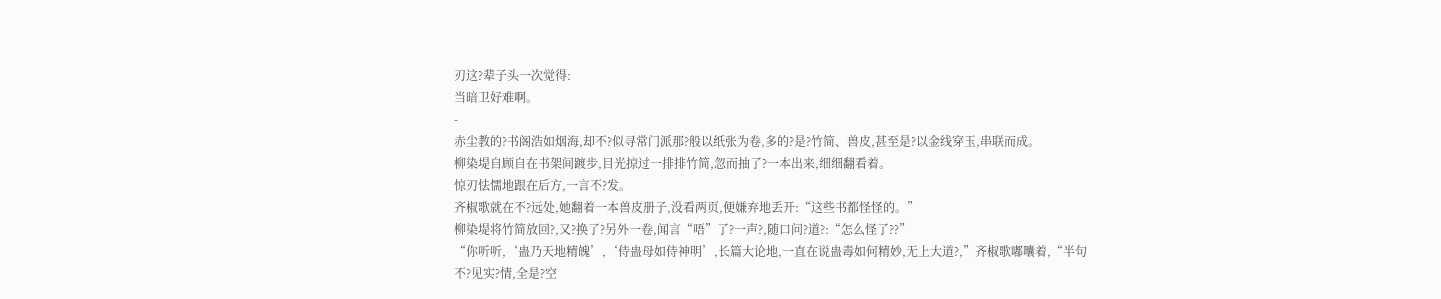刃这?辈子头一次觉得:
当暗卫好难啊。
-
赤尘教的?书阁浩如烟海,却不?似寻常门派那?般以纸张为卷,多的?是?竹简、兽皮,甚至是?以金线穿玉,串联而成。
柳染堤自顾自在书架间踱步,目光掠过一排排竹简,忽而抽了?一本出来,细细翻看着。
惊刃怯懦地跟在后方,一言不?发。
齐椒歌就在不?远处,她翻着一本兽皮册子,没看两页,便嫌弃地丢开:“这些书都怪怪的。”
柳染堤将竹简放回?,又?换了?另外一卷,闻言“唔”了?一声?,随口问?道?:“怎么怪了??”
“你听听,‘蛊乃天地精魄’,‘侍蛊母如侍神明’,长篇大论地,一直在说蛊毒如何精妙,无上大道?,”齐椒歌嘟囔着,“半句不?见实?情,全是?空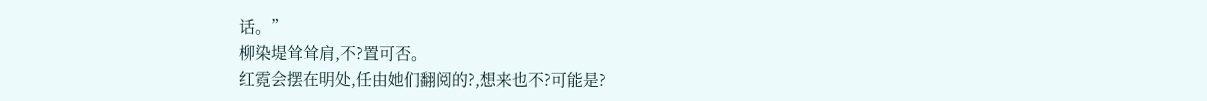话。”
柳染堤耸耸肩,不?置可否。
红霓会摆在明处,任由她们翻阅的?,想来也不?可能是?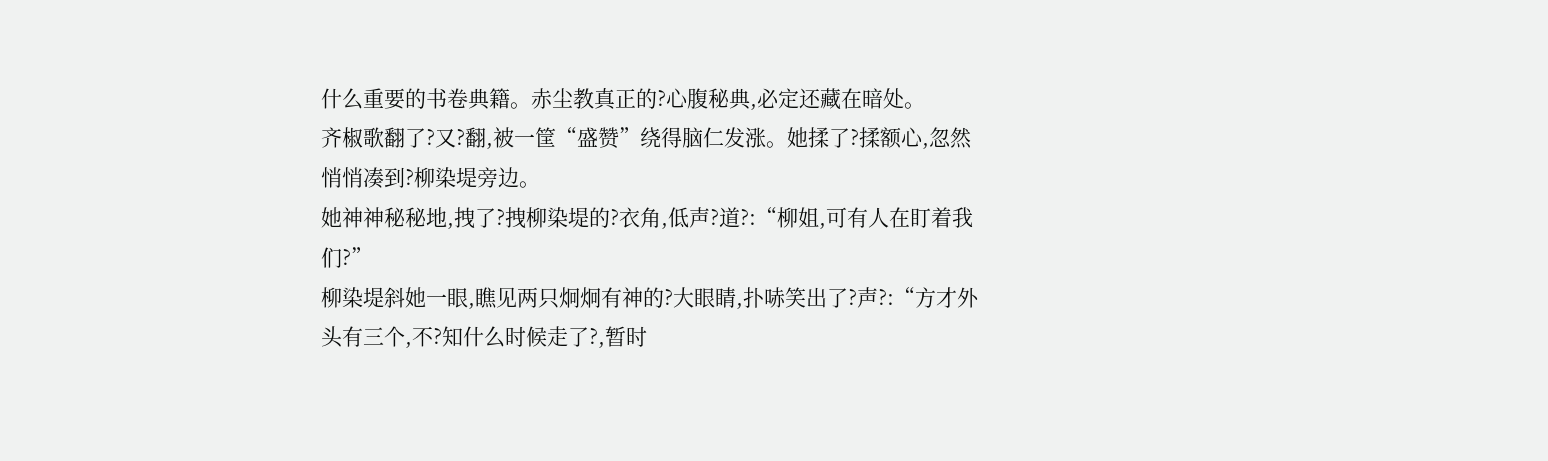什么重要的书卷典籍。赤尘教真正的?心腹秘典,必定还藏在暗处。
齐椒歌翻了?又?翻,被一筐“盛赞”绕得脑仁发涨。她揉了?揉额心,忽然悄悄凑到?柳染堤旁边。
她神神秘秘地,拽了?拽柳染堤的?衣角,低声?道?:“柳姐,可有人在盯着我们?”
柳染堤斜她一眼,瞧见两只炯炯有神的?大眼睛,扑哧笑出了?声?:“方才外头有三个,不?知什么时候走了?,暂时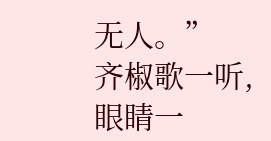无人。”
齐椒歌一听,眼睛一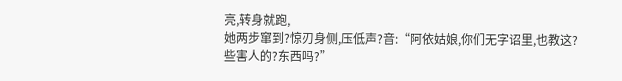亮,转身就跑,
她两步窜到?惊刃身侧,压低声?音:“阿依姑娘,你们无字诏里,也教这?些害人的?东西吗?”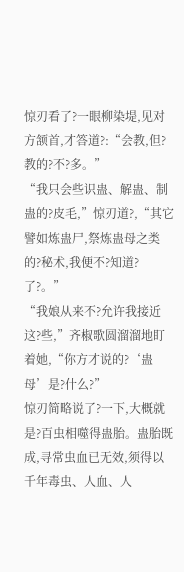惊刃看了?一眼柳染堤,见对方颔首,才答道?:“会教,但?教的?不?多。”
“我只会些识蛊、解蛊、制蛊的?皮毛,”惊刃道?,“其它譬如炼蛊尸,祭炼蛊母之类的?秘术,我便不?知道?了?。”
“我娘从来不?允许我接近这?些,”齐椒歌圆溜溜地盯着她,“你方才说的?‘蛊母’是?什么?”
惊刃简略说了?一下,大概就是?百虫相噬得蛊胎。蛊胎既成,寻常虫血已无效,须得以千年毒虫、人血、人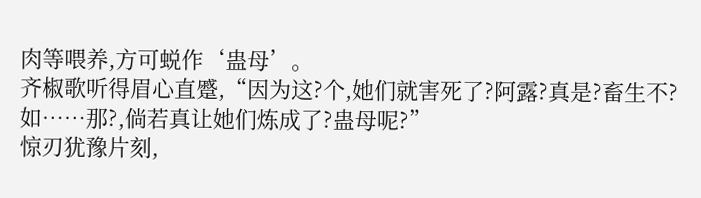肉等喂养,方可蜕作‘蛊母’。
齐椒歌听得眉心直蹙,“因为这?个,她们就害死了?阿露?真是?畜生不?如……那?,倘若真让她们炼成了?蛊母呢?”
惊刃犹豫片刻,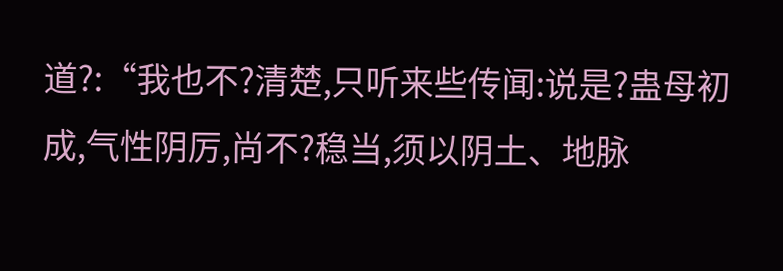道?:“我也不?清楚,只听来些传闻:说是?蛊母初成,气性阴厉,尚不?稳当,须以阴土、地脉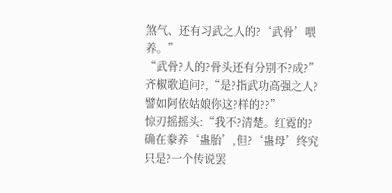煞气、还有习武之人的?‘武骨’喂养。”
“武骨?人的?骨头还有分别不?成?”齐椒歌追问?,“是?指武功高强之人?譬如阿依姑娘你这?样的??”
惊刃摇摇头:“我不?清楚。红霓的?确在豢养‘蛊胎’,但?‘蛊母’终究只是?一个传说罢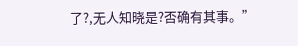了?,无人知晓是?否确有其事。”